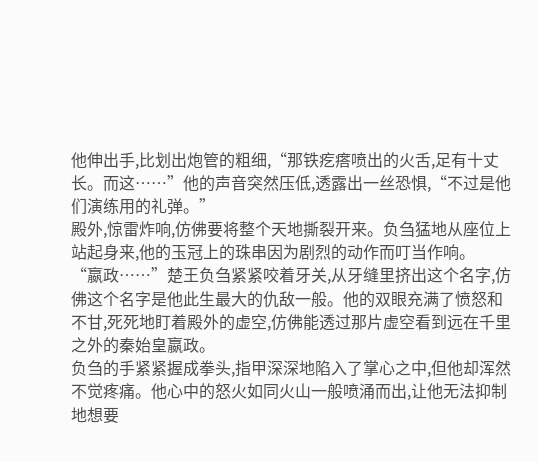他伸出手,比划出炮管的粗细,“那铁疙瘩喷出的火舌,足有十丈长。而这……”他的声音突然压低,透露出一丝恐惧,“不过是他们演练用的礼弹。”
殿外,惊雷炸响,仿佛要将整个天地撕裂开来。负刍猛地从座位上站起身来,他的玉冠上的珠串因为剧烈的动作而叮当作响。
“嬴政……”楚王负刍紧紧咬着牙关,从牙缝里挤出这个名字,仿佛这个名字是他此生最大的仇敌一般。他的双眼充满了愤怒和不甘,死死地盯着殿外的虚空,仿佛能透过那片虚空看到远在千里之外的秦始皇嬴政。
负刍的手紧紧握成拳头,指甲深深地陷入了掌心之中,但他却浑然不觉疼痛。他心中的怒火如同火山一般喷涌而出,让他无法抑制地想要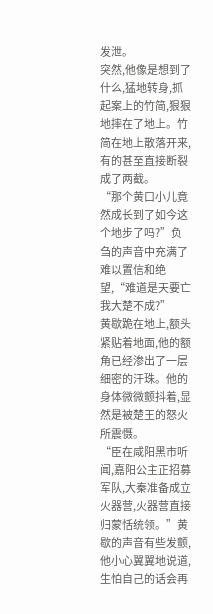发泄。
突然,他像是想到了什么,猛地转身,抓起案上的竹简,狠狠地摔在了地上。竹简在地上散落开来,有的甚至直接断裂成了两截。
“那个黄口小儿竟然成长到了如今这个地步了吗?”负刍的声音中充满了难以置信和绝望,“难道是天要亡我大楚不成?”
黄歇跪在地上,额头紧贴着地面,他的额角已经渗出了一层细密的汗珠。他的身体微微颤抖着,显然是被楚王的怒火所震慑。
“臣在咸阳黑市听闻,嘉阳公主正招募军队,大秦准备成立火器营,火器营直接归蒙恬统领。”黄歇的声音有些发颤,他小心翼翼地说道,生怕自己的话会再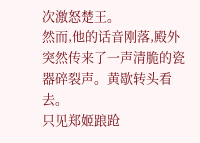次激怒楚王。
然而,他的话音刚落,殿外突然传来了一声清脆的瓷器碎裂声。黄歇转头看去。
只见郑姬踉跄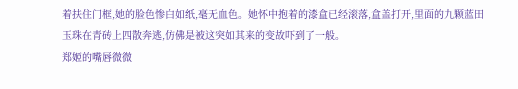着扶住门框,她的脸色惨白如纸,毫无血色。她怀中抱着的漆盒已经滚落,盒盖打开,里面的九颗蓝田玉珠在青砖上四散奔逃,仿佛是被这突如其来的变故吓到了一般。
郑姬的嘴唇微微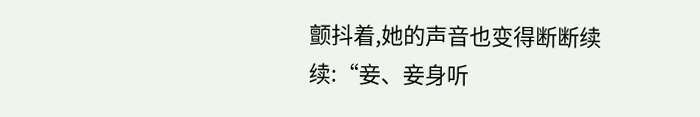颤抖着,她的声音也变得断断续续:“妾、妾身听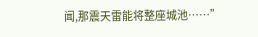闻,那震天雷能将整座城池……”